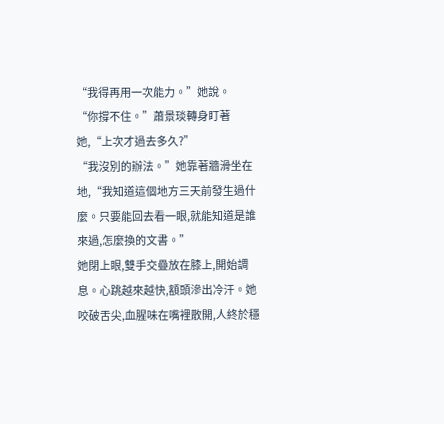“我得再用一次能力。”她說。
“你撐不住。”蕭景琰轉身盯著她,“上次才過去多久?”
“我沒別的辦法。”她靠著牆滑坐在地,“我知道這個地方三天前發生過什麼。只要能回去看一眼,就能知道是誰來過,怎麼換的文書。”
她閉上眼,雙手交疊放在膝上,開始調息。心跳越來越快,額頭滲出冷汗。她咬破舌尖,血腥味在嘴裡散開,人終於穩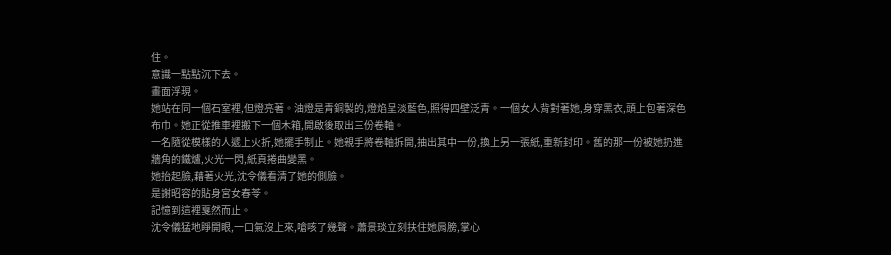住。
意識一點點沉下去。
畫面浮現。
她站在同一個石室裡,但燈亮著。油燈是青銅製的,燈焰呈淡藍色,照得四壁泛青。一個女人背對著她,身穿黑衣,頭上包著深色布巾。她正從推車裡搬下一個木箱,開啟後取出三份卷軸。
一名隨從模樣的人遞上火折,她擺手制止。她親手將卷軸拆開,抽出其中一份,換上另一張紙,重新封印。舊的那一份被她扔進牆角的鐵爐,火光一閃,紙頁捲曲變黑。
她抬起臉,藉著火光,沈令儀看清了她的側臉。
是謝昭容的貼身宮女春苓。
記憶到這裡戛然而止。
沈令儀猛地睜開眼,一口氣沒上來,嗆咳了幾聲。蕭景琰立刻扶住她肩膀,掌心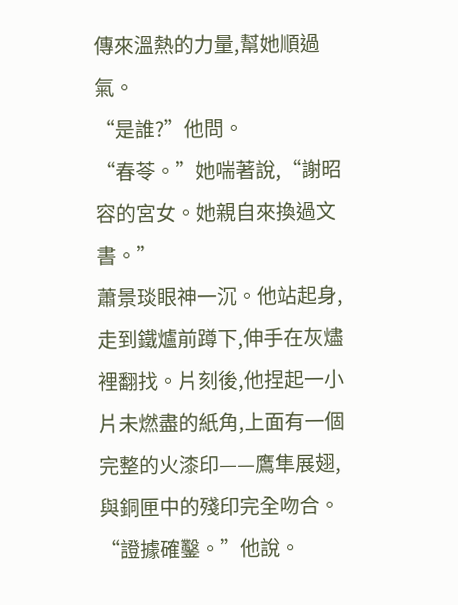傳來溫熱的力量,幫她順過氣。
“是誰?”他問。
“春苓。”她喘著說,“謝昭容的宮女。她親自來換過文書。”
蕭景琰眼神一沉。他站起身,走到鐵爐前蹲下,伸手在灰燼裡翻找。片刻後,他捏起一小片未燃盡的紙角,上面有一個完整的火漆印——鷹隼展翅,與銅匣中的殘印完全吻合。
“證據確鑿。”他說。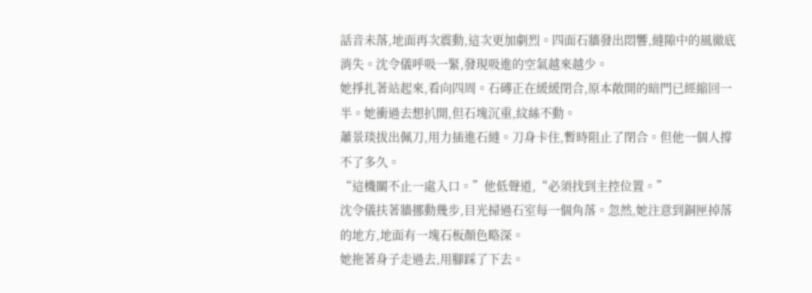話音未落,地面再次震動,這次更加劇烈。四面石牆發出悶響,縫隙中的風徹底消失。沈令儀呼吸一緊,發現吸進的空氣越來越少。
她掙扎著站起來,看向四周。石磚正在緩緩閉合,原本敞開的暗門已經縮回一半。她衝過去想扒開,但石塊沉重,紋絲不動。
蕭景琰拔出佩刀,用力插進石縫。刀身卡住,暫時阻止了閉合。但他一個人撐不了多久。
“這機關不止一處入口。”他低聲道,“必須找到主控位置。”
沈令儀扶著牆挪動幾步,目光掃過石室每一個角落。忽然,她注意到銅匣掉落的地方,地面有一塊石板顏色略深。
她拖著身子走過去,用腳踩了下去。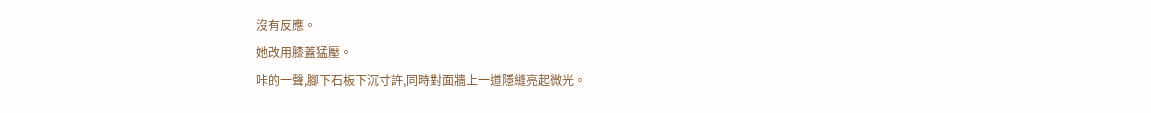沒有反應。
她改用膝蓋猛壓。
咔的一聲,腳下石板下沉寸許,同時對面牆上一道隱縫亮起微光。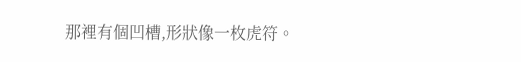那裡有個凹槽,形狀像一枚虎符。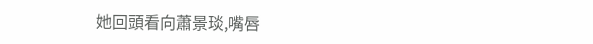她回頭看向蕭景琰,嘴唇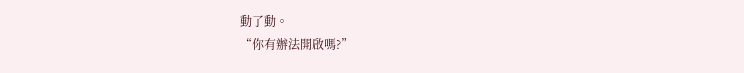動了動。
“你有辦法開啟嗎?”